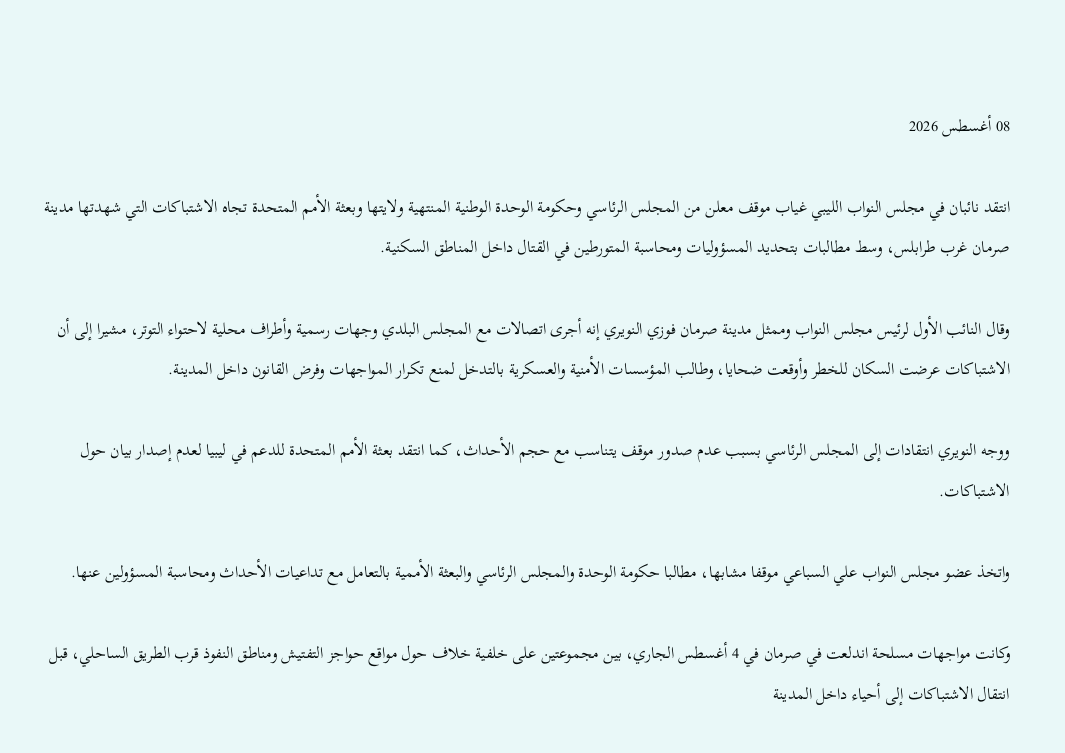08 أغسطس 2026

انتقد نائبان في مجلس النواب الليبي غياب موقف معلن من المجلس الرئاسي وحكومة الوحدة الوطنية المنتهية ولايتها وبعثة الأمم المتحدة تجاه الاشتباكات التي شهدتها مدينة صرمان غرب طرابلس، وسط مطالبات بتحديد المسؤوليات ومحاسبة المتورطين في القتال داخل المناطق السكنية.

وقال النائب الأول لرئيس مجلس النواب وممثل مدينة صرمان فوزي النويري إنه أجرى اتصالات مع المجلس البلدي وجهات رسمية وأطراف محلية لاحتواء التوتر، مشيرا إلى أن الاشتباكات عرضت السكان للخطر وأوقعت ضحايا، وطالب المؤسسات الأمنية والعسكرية بالتدخل لمنع تكرار المواجهات وفرض القانون داخل المدينة.

ووجه النويري انتقادات إلى المجلس الرئاسي بسبب عدم صدور موقف يتناسب مع حجم الأحداث، كما انتقد بعثة الأمم المتحدة للدعم في ليبيا لعدم إصدار بيان حول الاشتباكات.

واتخذ عضو مجلس النواب علي السباعي موقفا مشابها، مطالبا حكومة الوحدة والمجلس الرئاسي والبعثة الأممية بالتعامل مع تداعيات الأحداث ومحاسبة المسؤولين عنها.

وكانت مواجهات مسلحة اندلعت في صرمان في 4 أغسطس الجاري، بين مجموعتين على خلفية خلاف حول مواقع حواجز التفتيش ومناطق النفوذ قرب الطريق الساحلي، قبل انتقال الاشتباكات إلى أحياء داخل المدينة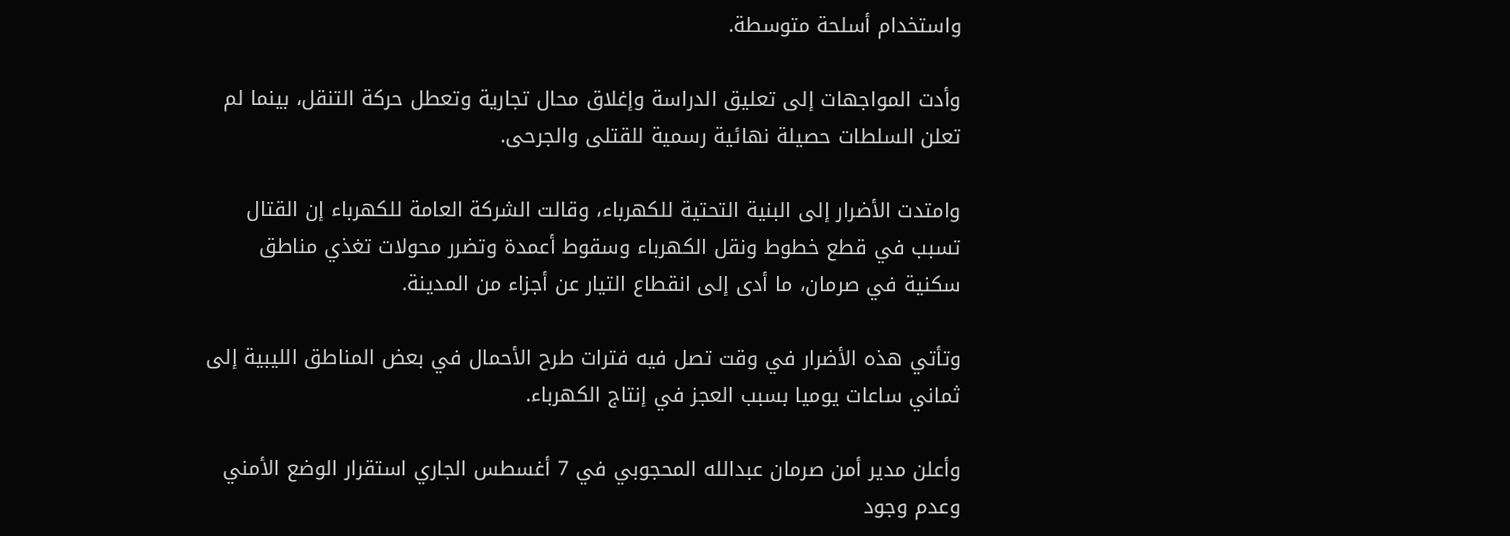واستخدام أسلحة متوسطة.

وأدت المواجهات إلى تعليق الدراسة وإغلاق محال تجارية وتعطل حركة التنقل، بينما لم تعلن السلطات حصيلة نهائية رسمية للقتلى والجرحى.

وامتدت الأضرار إلى البنية التحتية للكهرباء، وقالت الشركة العامة للكهرباء إن القتال تسبب في قطع خطوط ونقل الكهرباء وسقوط أعمدة وتضرر محولات تغذي مناطق سكنية في صرمان، ما أدى إلى انقطاع التيار عن أجزاء من المدينة.

وتأتي هذه الأضرار في وقت تصل فيه فترات طرح الأحمال في بعض المناطق الليبية إلى ثماني ساعات يوميا بسبب العجز في إنتاج الكهرباء.

وأعلن مدير أمن صرمان عبدالله المحجوبي في 7 أغسطس الجاري استقرار الوضع الأمني وعدم وجود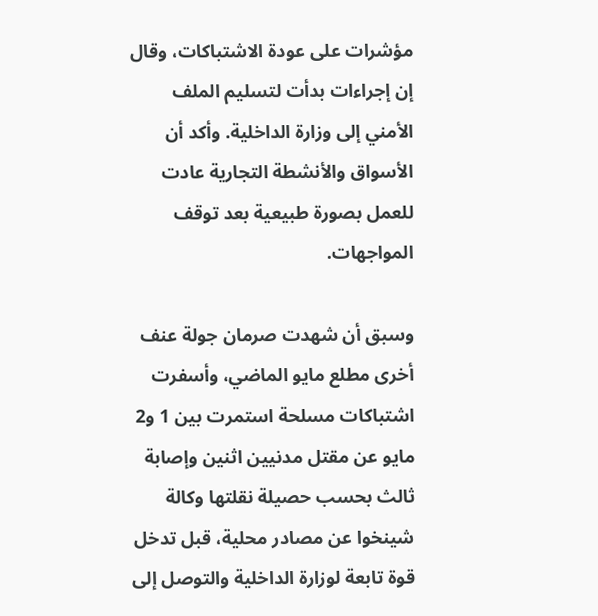مؤشرات على عودة الاشتباكات، وقال إن إجراءات بدأت لتسليم الملف الأمني إلى وزارة الداخلية. وأكد أن الأسواق والأنشطة التجارية عادت للعمل بصورة طبيعية بعد توقف المواجهات.

وسبق أن شهدت صرمان جولة عنف أخرى مطلع مايو الماضي، وأسفرت اشتباكات مسلحة استمرت بين 1 و2 مايو عن مقتل مدنيين اثنين وإصابة ثالث بحسب حصيلة نقلتها وكالة شينخوا عن مصادر محلية، قبل تدخل قوة تابعة لوزارة الداخلية والتوصل إلى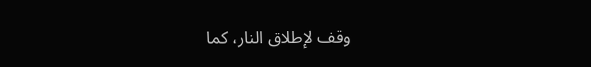وقف لإطلاق النار، كما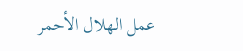عمل الهلال الأحمر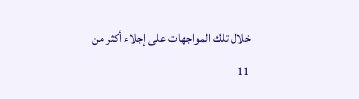خلال تلك المواجهات على إجلاء أكثر من 11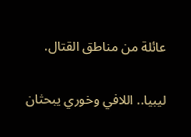عائلة من مناطق القتال.

ليبيا.. اللافي وخوري يبحثان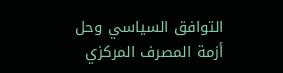التوافق السياسي وحل أزمة المصرف المركزي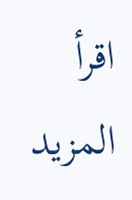اقرأ المزيد